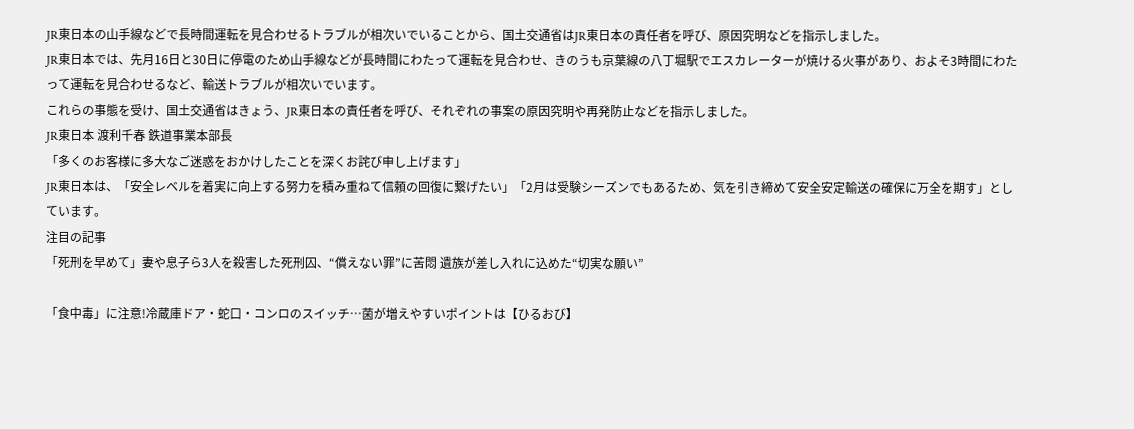JR東日本の山手線などで長時間運転を見合わせるトラブルが相次いでいることから、国土交通省はJR東日本の責任者を呼び、原因究明などを指示しました。
JR東日本では、先月16日と30日に停電のため山手線などが長時間にわたって運転を見合わせ、きのうも京葉線の八丁堀駅でエスカレーターが焼ける火事があり、およそ3時間にわたって運転を見合わせるなど、輸送トラブルが相次いでいます。
これらの事態を受け、国土交通省はきょう、JR東日本の責任者を呼び、それぞれの事案の原因究明や再発防止などを指示しました。
JR東日本 渡利千春 鉄道事業本部長
「多くのお客様に多大なご迷惑をおかけしたことを深くお詫び申し上げます」
JR東日本は、「安全レベルを着実に向上する努力を積み重ねて信頼の回復に繋げたい」「2月は受験シーズンでもあるため、気を引き締めて安全安定輸送の確保に万全を期す」としています。
注目の記事
「死刑を早めて」妻や息子ら3人を殺害した死刑囚、“償えない罪”に苦悶 遺族が差し入れに込めた“切実な願い”

「食中毒」に注意!冷蔵庫ドア・蛇口・コンロのスイッチ…菌が増えやすいポイントは【ひるおび】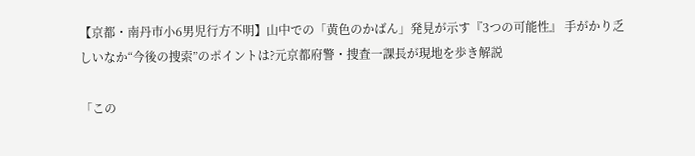【京都・南丹市小6男児行方不明】山中での「黄色のかばん」発見が示す『3つの可能性』 手がかり乏しいなか“今後の捜索”のポイントは?元京都府警・捜査一課長が現地を歩き解説

「この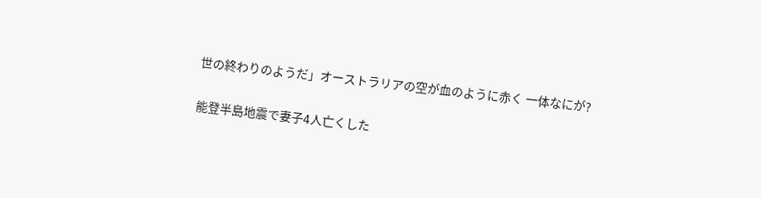世の終わりのようだ」オーストラリアの空が血のように赤く 一体なにが?

能登半島地震で妻子4人亡くした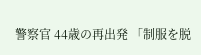警察官 44歳の再出発 「制服を脱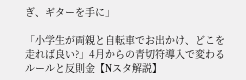ぎ、ギターを手に」

「小学生が両親と自転車でお出かけ、どこを走れば良い?」4月からの青切符導入で変わるルールと反則金【Nスタ解説】